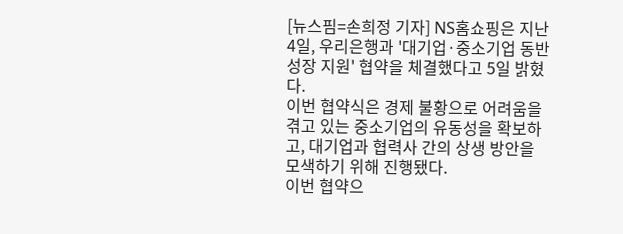[뉴스핌=손희정 기자] NS홈쇼핑은 지난 4일, 우리은행과 '대기업·중소기업 동반성장 지원' 협약을 체결했다고 5일 밝혔다.
이번 협약식은 경제 불황으로 어려움을 겪고 있는 중소기업의 유동성을 확보하고, 대기업과 협력사 간의 상생 방안을 모색하기 위해 진행됐다.
이번 협약으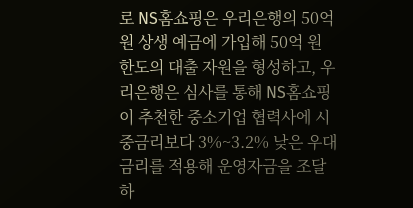로 NS홈쇼핑은 우리은행의 50억원 상생 예금에 가입해 50억 원 한도의 대출 자원을 형성하고, 우리은행은 심사를 통해 NS홈쇼핑이 추천한 중소기업 협력사에 시중금리보다 3%~3.2% 낮은 우대금리를 적용해 운영자금을 조달하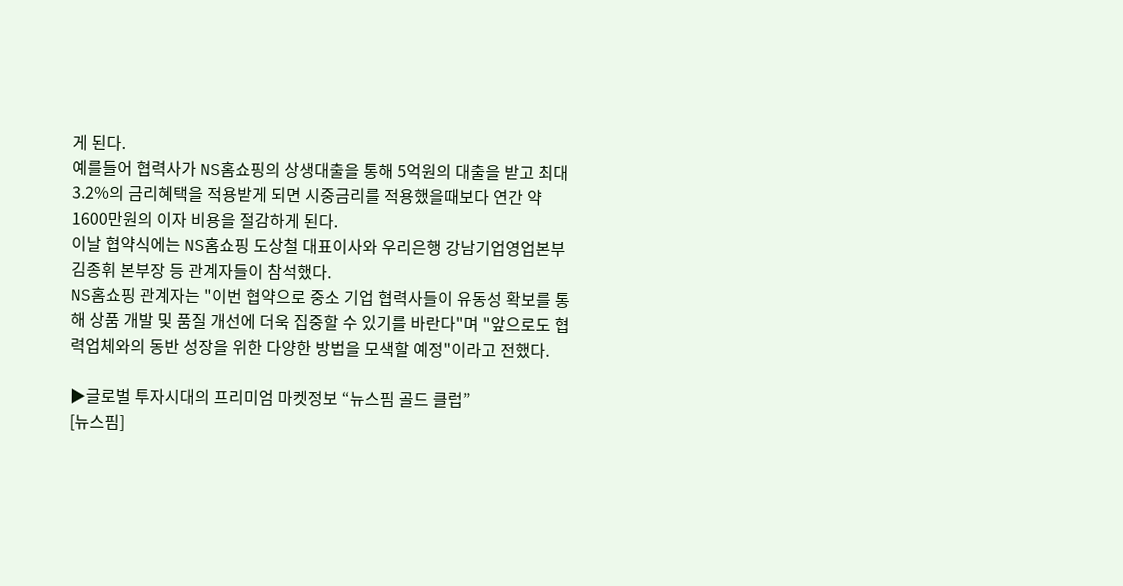게 된다.
예를들어 협력사가 NS홈쇼핑의 상생대출을 통해 5억원의 대출을 받고 최대 3.2%의 금리혜택을 적용받게 되면 시중금리를 적용했을때보다 연간 약 1600만원의 이자 비용을 절감하게 된다.
이날 협약식에는 NS홈쇼핑 도상철 대표이사와 우리은행 강남기업영업본부 김종휘 본부장 등 관계자들이 참석했다.
NS홈쇼핑 관계자는 "이번 협약으로 중소 기업 협력사들이 유동성 확보를 통해 상품 개발 및 품질 개선에 더욱 집중할 수 있기를 바란다"며 "앞으로도 협력업체와의 동반 성장을 위한 다양한 방법을 모색할 예정"이라고 전했다.

▶글로벌 투자시대의 프리미엄 마켓정보 “뉴스핌 골드 클럽”
[뉴스핌]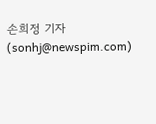손희정 기자 (sonhj@newspim.com)